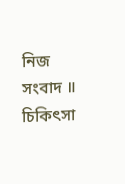নিজ সংবাদ ॥ চিকিৎসা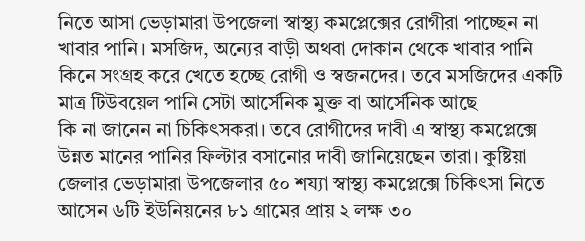নিতে আসা ভেড়ামারা উপজেলা স্বাস্থ্য কমপ্লেক্সের রোগীরা পাচ্ছেন না খাবার পানি। মসজিদ, অন্যের বাড়ী অথবা দোকান থেকে খাবার পানি কিনে সংগ্রহ করে খেতে হচ্ছে রোগী ও স্বজনদের। তবে মসজিদের একটি মাত্র টিউবয়েল পানি সেটা আর্সেনিক মুক্ত বা আর্সেনিক আছে
কি না জানেন না চিকিৎসকরা। তবে রোগীদের দাবী এ স্বাস্থ্য কমপ্লেক্সে উন্নত মানের পানির ফিল্টার বসানোর দাবী জানিয়েছেন তারা। কুষ্টিয়া জেলার ভেড়ামারা উপজেলার ৫০ শয্যা স্বাস্থ্য কমপ্লেক্সে চিকিৎসা নিতে আসেন ৬টি ইউনিয়নের ৮১ গ্রামের প্রায় ২ লক্ষ ৩০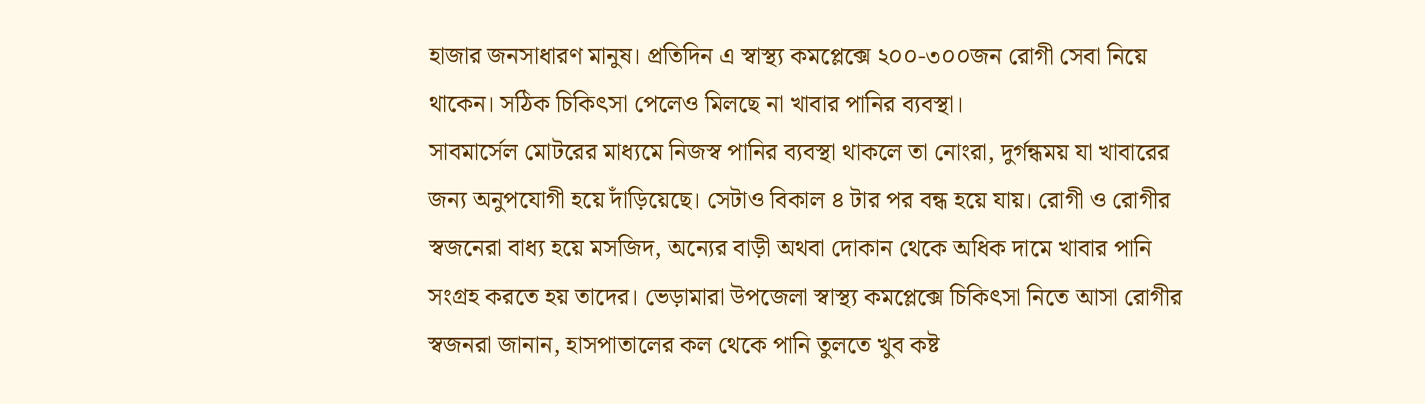হাজার জনসাধারণ মানুষ। প্রতিদিন এ স্বাস্থ্য কমপ্লেক্সে ২০০-৩০০জন রোগী সেবা নিয়ে থাকেন। সঠিক চিকিৎসা পেলেও মিলছে না খাবার পানির ব্যবস্থা।
সাবমার্সেল মোটরের মাধ্যমে নিজস্ব পানির ব্যবস্থা থাকলে তা নোংরা, দুর্গন্ধময় যা খাবারের জন্য অনুপযোগী হয়ে দাঁড়িয়েছে। সেটাও বিকাল ৪ টার পর বন্ধ হয়ে যায়। রোগী ও রোগীর স্বজনেরা বাধ্য হয়ে মসজিদ, অন্যের বাড়ী অথবা দোকান থেকে অধিক দামে খাবার পানি সংগ্রহ করতে হয় তাদের। ভেড়ামারা উপজেলা স্বাস্থ্য কমপ্লেক্সে চিকিৎসা নিতে আসা রোগীর স্বজনরা জানান, হাসপাতালের কল থেকে পানি তুলতে খুব কষ্ট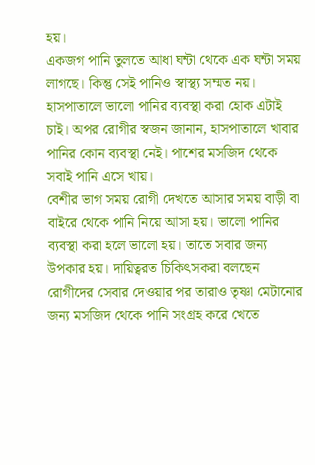হয়।
একজগ পানি তুলতে আধা ঘন্টা থেকে এক ঘন্টা সময় লাগছে। কিন্তু সেই পানিও স্বাস্থ্য সম্মত নয়। হাসপাতালে ভালো পানির ব্যবস্থা করা হোক এটাই চাই। অপর রোগীর স্বজন জানান, হাসপাতালে খাবার পানির কোন ব্যবস্থা নেই। পাশের মসজিদ থেকে সবাই পানি এসে খায়।
বেশীর ভাগ সময় রোগী দেখতে আসার সময় বাড়ী বা বাইরে থেকে পানি নিয়ে আসা হয়। ভালো পানির ব্যবস্থা করা হলে ভালো হয়। তাতে সবার জন্য উপকার হয়। দায়িত্বরত চিকিৎসকরা বলছেন রোগীদের সেবার দেওয়ার পর তারাও তৃষ্ণা মেটানোর জন্য মসজিদ থেকে পানি সংগ্রহ করে খেতে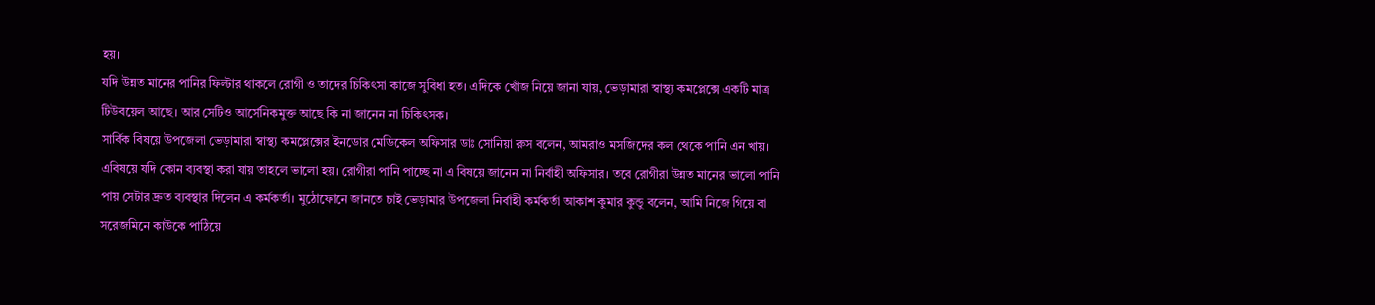হয়।
যদি উন্নত মানের পানির ফিল্টার থাকলে রোগী ও তাদের চিকিৎসা কাজে সুবিধা হত। এদিকে খোঁজ নিয়ে জানা যায়, ভেড়ামারা স্বাস্থ্য কমপ্লেক্সে একটি মাত্র টিউবয়েল আছে। আর সেটিও আর্সেনিকমুক্ত আছে কি না জানেন না চিকিৎসক।
সার্বিক বিষয়ে উপজেলা ভেড়ামারা স্বাস্থ্য কমপ্লেক্সের ইনডোর মেডিকেল অফিসার ডাঃ সোনিয়া রুস বলেন, আমরাও মসজিদের কল থেকে পানি এন খায়। এবিষয়ে যদি কোন ব্যবস্থা করা যায় তাহলে ভালো হয়। রোগীরা পানি পাচ্ছে না এ বিষয়ে জানেন না নির্বাহী অফিসার। তবে রোগীরা উন্নত মানের ভালো পানি পায় সেটার দ্রুত ব্যবস্থার দিলেন এ কর্মকর্তা। মুঠোফোনে জানতে চাই ভেড়ামার উপজেলা নির্বাহী কর্মকর্তা আকাশ কুমার কুন্ডু বলেন, আমি নিজে গিয়ে বা সরেজমিনে কাউকে পাঠিয়ে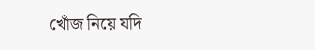খোঁজ নিয়ে যদি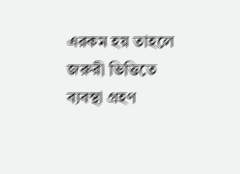এরকম হয় তাহলে জরুরী ভিত্তিতে ব্যবস্থা গ্রহণ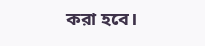করা হবে।